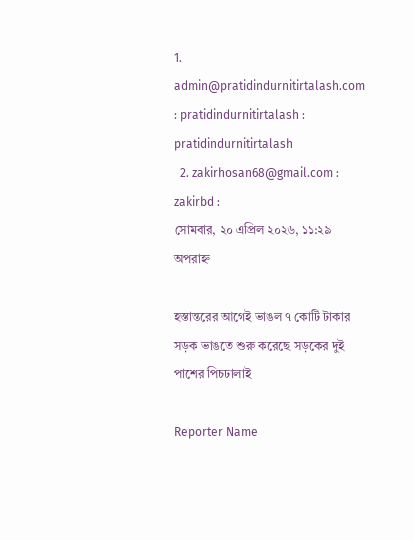1. admin@pratidindurnitirtalash.com : pratidindurnitirtalash : pratidindurnitirtalash
  2. zakirhosan68@gmail.com : zakirbd :
সোমবার, ২০ এপ্রিল ২০২৬, ১১:২৯ অপরাহ্ন

হস্তান্তরের আগেই ভাঙল ৭ কোটি টাকার সড়ক ভাঙতে শুরু করেছে সড়কের দুই পাশের পিচঢালাই

Reporter Name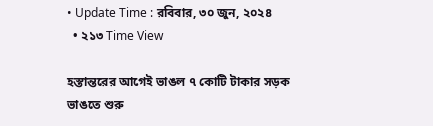• Update Time : রবিবার, ৩০ জুন, ২০২৪
  • ২১৩ Time View

হস্তান্তরের আগেই ভাঙল ৭ কোটি টাকার সড়ক
ভাঙতে শুরু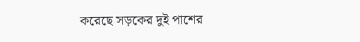করেছে সড়কের দুই পাশের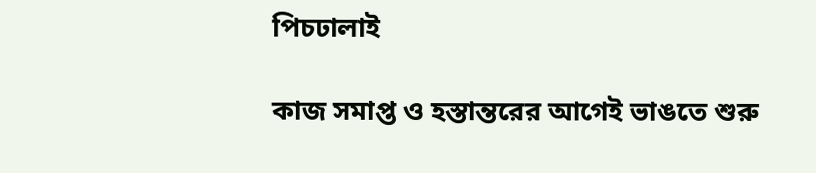পিচঢালাই

কাজ সমাপ্ত ও হস্তান্তরের আগেই ভাঙতে শুরু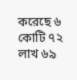করেছে ৬ কোটি ৭২ লাখ ৬৯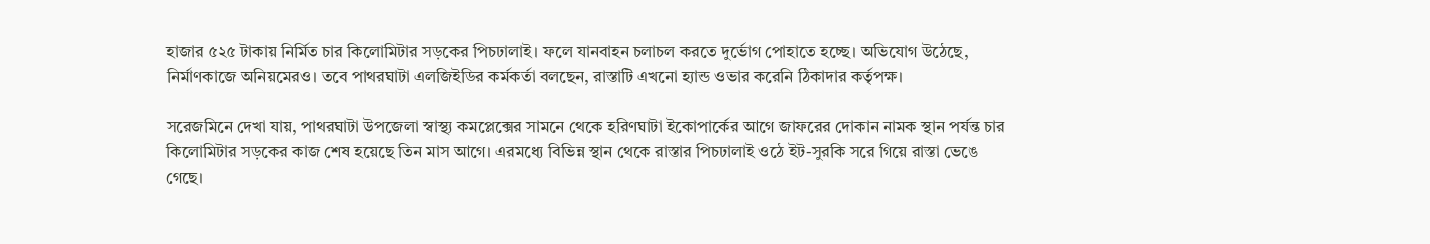হাজার ৫২৫ টাকায় নির্মিত চার কিলোমিটার সড়কের পিচঢালাই। ফলে যানবাহন চলাচল করতে দুর্ভোগ পোহাতে হচ্ছে। অভিযোগ উঠেছে, নির্মাণকাজে অনিয়মেরও। তবে পাথরঘাটা এলজিইডির কর্মকর্তা বলছেন, রাস্তাটি এখনো হ্যান্ড ওভার করেনি ঠিকাদার কর্তৃপক্ষ।

সরেজমিনে দেখা যায়, পাথরঘাটা উপজেলা স্বাস্থ্য কমপ্লেক্সের সামনে থেকে হরিণঘাটা ইকোপার্কের আগে জাফরের দোকান নামক স্থান পর্যন্ত চার কিলোমিটার সড়কের কাজ শেষ হয়েছে তিন মাস আগে। এরমধ্যে বিভিন্ন স্থান থেকে রাস্তার পিচঢালাই ওঠে ইট-সুরকি সরে গিয়ে রাস্তা ভেঙে গেছে।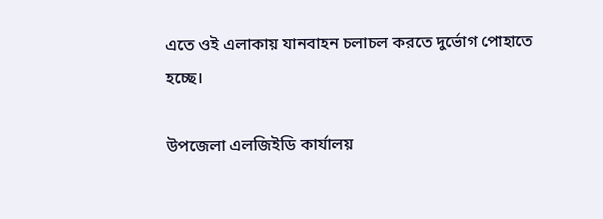এতে ওই এলাকায় যানবাহন চলাচল করতে দুর্ভোগ পোহাতে হচ্ছে।

উপজেলা এলজিইডি কার্যালয়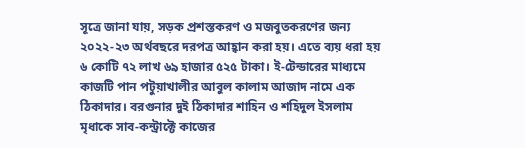সূত্রে জানা যায়, সড়ক প্রশস্তকরণ ও মজবুতকরণের জন্য ২০২২-২৩ অর্থবছরে দরপত্র আহ্বান করা হয়। এতে ব্যয় ধরা হয় ৬ কোটি ৭২ লাখ ৬৯ হাজার ৫২৫ টাকা। ই-টেন্ডারের মাধ্যমে কাজটি পান পটুয়াখালীর আবুল কালাম আজাদ নামে এক ঠিকাদার। বরগুনার দুই ঠিকাদার শাহিন ও শহিদুল ইসলাম মৃধাকে সাব-কন্ট্রাক্টে কাজের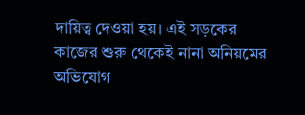দায়িত্ব দেওয়া হয়। এই সড়কের কাজের শুরু থেকেই নানা অনিয়মের অভিযোগ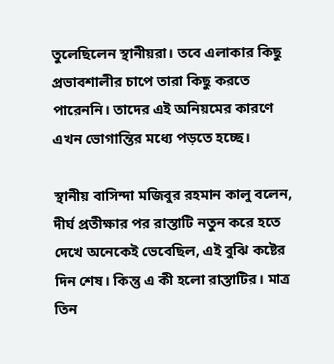তুলেছিলেন স্থানীয়রা। তবে এলাকার কিছু প্রভাবশালীর চাপে তারা কিছু করতে পারেননি। তাদের এই অনিয়মের কারণে এখন ভোগান্তির মধ্যে পড়তে হচ্ছে।

স্থানীয় বাসিন্দা মজিবুর রহমান কালু বলেন, দীর্ঘ প্রতীক্ষার পর রাস্তাটি নতুন করে হতে দেখে অনেকেই ভেবেছিল, এই বুঝি কষ্টের দিন শেষ। কিন্তু এ কী হলো রাস্তাটির। মাত্র তিন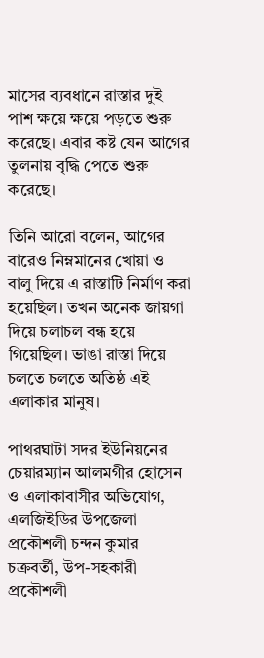মাসের ব্যবধানে রাস্তার দুই পাশ ক্ষয়ে ক্ষয়ে পড়তে শুরু করেছে। এবার কষ্ট যেন আগের তুলনায় বৃদ্ধি পেতে শুরু করেছে।

তিনি আরো বলেন, আগের বারেও নিম্নমানের খোয়া ও বালু দিয়ে এ রাস্তাটি নির্মাণ করা হয়েছিল। তখন অনেক জায়গা দিয়ে চলাচল বন্ধ হয়ে গিয়েছিল। ভাঙা রাস্তা দিয়ে চলতে চলতে অতিষ্ঠ এই এলাকার মানুষ।

পাথরঘাটা সদর ইউনিয়নের চেয়ারম্যান আলমগীর হোসেন ও এলাকাবাসীর অভিযোগ, এলজিইডির উপজেলা প্রকৌশলী চন্দন কুমার চক্রবর্তী, উপ-সহকারী প্রকৌশলী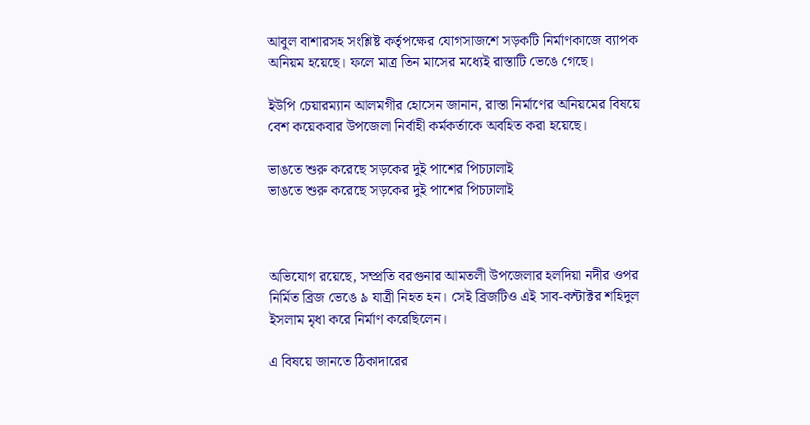আবুল বাশারসহ সংশ্লিষ্ট কর্তৃপক্ষের যোগসাজশে সড়কটি নির্মাণকাজে ব্যাপক অনিয়ম হয়েছে। ফলে মাত্র তিন মাসের মধ্যেই রাস্তাটি ভেঙে গেছে।

ইউপি চেয়ারম্যান আলমগীর হোসেন জানান, রাস্তা নির্মাণের অনিয়মের বিষয়ে বেশ কয়েকবার উপজেলা নির্বাহী কর্মকর্তাকে অবহিত করা হয়েছে।

ভাঙতে শুরু করেছে সড়কের দুই পাশের পিচঢালাই
ভাঙতে শুরু করেছে সড়কের দুই পাশের পিচঢালাই



অভিযোগ রয়েছে, সম্প্রতি বরগুনার আমতলী উপজেলার হলদিয়া নদীর ওপর নির্মিত ব্রিজ ভেঙে ৯ যাত্রী নিহত হন। সেই ব্রিজটিও এই সাব-কন্টাক্টর শহিদুল ইসলাম মৃধা করে নির্মাণ করেছিলেন।

এ বিষয়ে জানতে ঠিকাদারের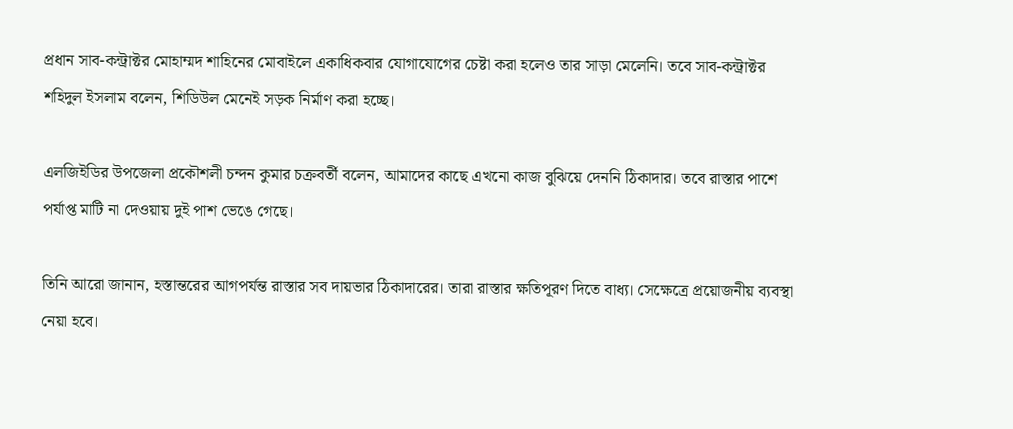প্রধান সাব-কন্ট্রাক্টর মোহাম্মদ শাহিনের মোবাইলে একাধিকবার যোগাযোগের চেষ্টা করা হলেও তার সাড়া মেলেনি। তবে সাব-কন্ট্রাক্টর শহিদুল ইসলাম বলেন, শিডিউল মেনেই সড়ক নির্মাণ করা হচ্ছে।

এলজিইডির উপজেলা প্রকৌশলী চন্দন কুমার চক্রবর্তী বলেন, আমাদের কাছে এখনো কাজ বুঝিয়ে দেননি ঠিকাদার। তবে রাস্তার পাশে পর্যাপ্ত মাটি না দেওয়ায় দুই পাশ ভেঙে গেছে।

তিনি আরো জানান, হস্তান্তরের আগপর্যন্ত রাস্তার সব দায়ভার ঠিকাদারের। তারা রাস্তার ক্ষতিপূরণ দিতে বাধ্য। সেক্ষেত্রে প্রয়োজনীয় ব্যবস্থা নেয়া হবে।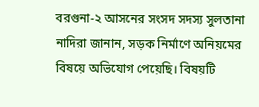বরগুনা-২ আসনের সংসদ সদস্য সুলতানা নাদিরা জানান, সড়ক নির্মাণে অনিয়মের বিষয়ে অভিযোগ পেয়েছি। বিষয়টি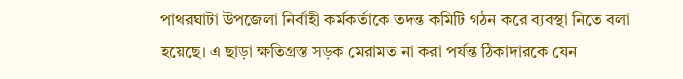পাথরঘাটা উপজেলা নির্বাহী কর্মকর্তাকে তদন্ত কমিটি গঠন করে ব্যবস্থা নিতে বলা হয়েছে। এ ছাড়া ক্ষতিগ্রস্ত সড়ক মেরামত না করা পর্যন্ত ঠিকাদারকে যেন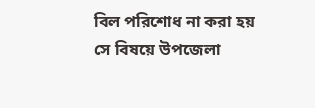বিল পরিশোধ না করা হয় সে বিষয়ে উপজেলা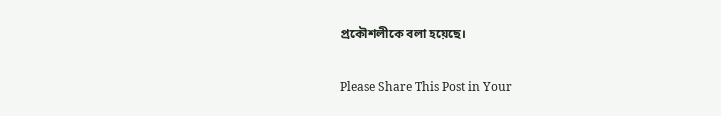প্রকৌশলীকে বলা হয়েছে।

Please Share This Post in Your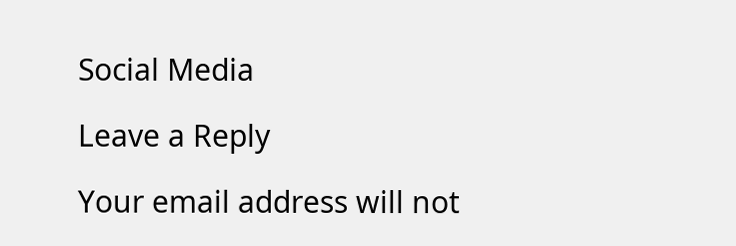Social Media

Leave a Reply

Your email address will not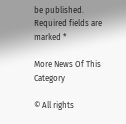be published. Required fields are marked *

More News Of This Category

© All rights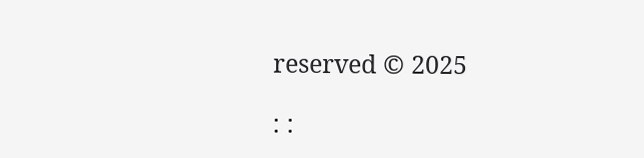reserved © 2025

: :